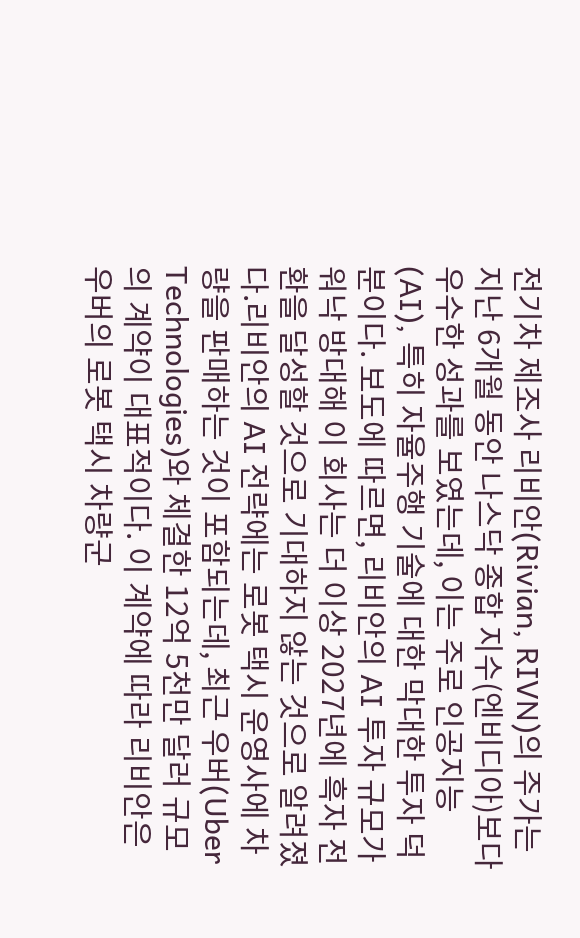전기차 제조사 리비안(Rivian, RIVN)의 주가는 지난 6개월 동안 나스닥 종합 지수(엔비디아)보다 우수한 성과를 보였는데, 이는 주로 인공지능(AI), 특히 자율주행 기술에 대한 막대한 투자 덕분이다. 보도에 따르면, 리비안의 AI 투자 규모가 워낙 방대해 이 회사는 더 이상 2027년에 흑자 전환을 달성할 것으로 기대하지 않는 것으로 알려졌다.리비안의 AI 전략에는 로봇 택시 운영사에 차량을 판매하는 것이 포함되는데, 최근 우버(Uber Technologies)와 체결한 12억 5천만 달러 규모의 계약이 대표적이다. 이 계약에 따라 리비안은 우버의 로봇 택시 차량군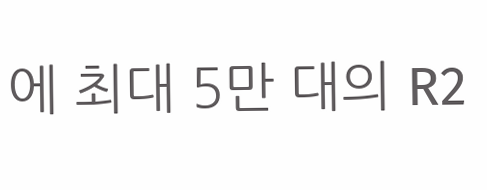에 최대 5만 대의 R2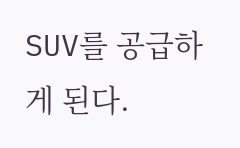SUV를 공급하게 된다.